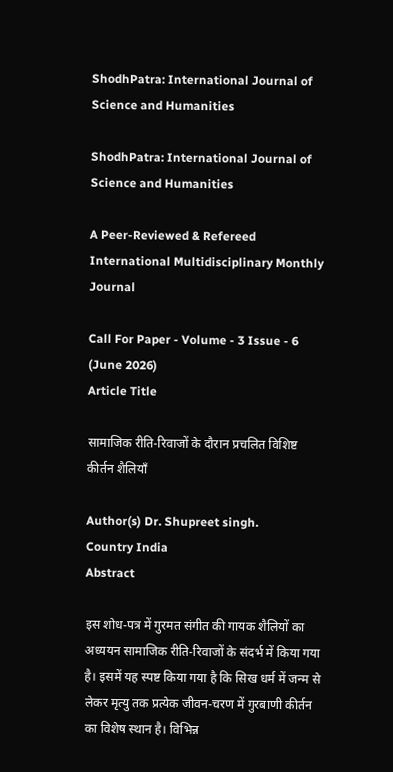ShodhPatra: International Journal of Science and Humanities

ShodhPatra: International Journal of Science and Humanities

A Peer-Reviewed & Refereed International Multidisciplinary Monthly Journal

Call For Paper - Volume - 3 Issue - 6 (June 2026)
Article Title

सामाजिक रीति-रिवाजों के दौरान प्रचलित विशिष्ट कीर्तन शैलियाँ

Author(s) Dr. Shupreet singh.
Country India
Abstract

इस शोध-पत्र में गुरमत संगीत की गायक शैलियों का अध्ययन सामाजिक रीति-रिवाजों के संदर्भ में किया गया है। इसमें यह स्पष्ट किया गया है कि सिख धर्म में जन्म से लेकर मृत्यु तक प्रत्येक जीवन-चरण में गुरबाणी कीर्तन का विशेष स्थान है। विभिन्न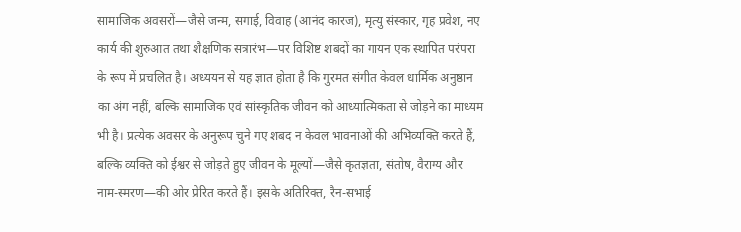सामाजिक अवसरों—जैसे जन्म, सगाई, विवाह (आनंद कारज), मृत्यु संस्कार, गृह प्रवेश, नए कार्य की शुरुआत तथा शैक्षणिक सत्रारंभ—पर विशिष्ट शबदों का गायन एक स्थापित परंपरा के रूप में प्रचलित है। अध्ययन से यह ज्ञात होता है कि गुरमत संगीत केवल धार्मिक अनुष्ठान का अंग नहीं, बल्कि सामाजिक एवं सांस्कृतिक जीवन को आध्यात्मिकता से जोड़ने का माध्यम भी है। प्रत्येक अवसर के अनुरूप चुने गए शबद न केवल भावनाओं की अभिव्यक्ति करते हैं, बल्कि व्यक्ति को ईश्वर से जोड़ते हुए जीवन के मूल्यों—जैसे कृतज्ञता, संतोष, वैराग्य और नाम-स्मरण—की ओर प्रेरित करते हैं। इसके अतिरिक्त, रैन-सभाई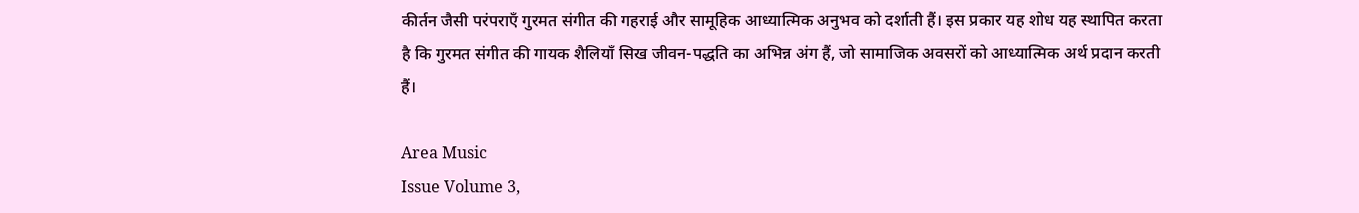कीर्तन जैसी परंपराएँ गुरमत संगीत की गहराई और सामूहिक आध्यात्मिक अनुभव को दर्शाती हैं। इस प्रकार यह शोध यह स्थापित करता है कि गुरमत संगीत की गायक शैलियाँ सिख जीवन-पद्धति का अभिन्न अंग हैं, जो सामाजिक अवसरों को आध्यात्मिक अर्थ प्रदान करती हैं।

Area Music
Issue Volume 3,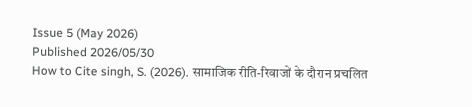Issue 5 (May 2026)
Published 2026/05/30
How to Cite singh, S. (2026). सामाजिक रीति-रिवाजों के दौरान प्रचलित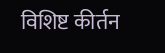विशिष्ट कीर्तन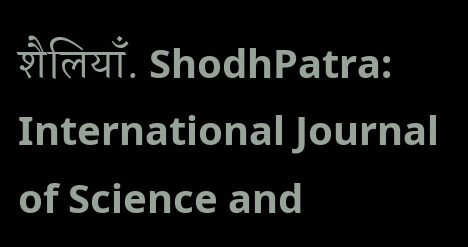शैलियाँ. ShodhPatra: International Journal of Science and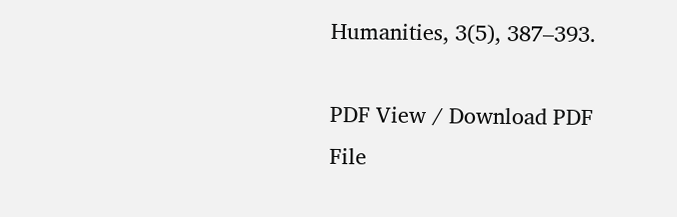Humanities, 3(5), 387–393.

PDF View / Download PDF File